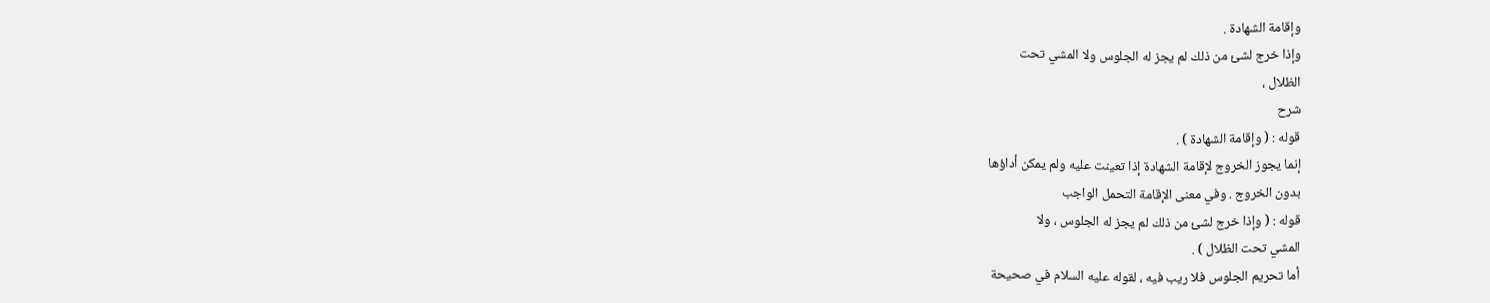وإقامة الشهادة .
وإذا خرج لشئ من ذلك لم يجز له الجلوس ولا المشي تحت
الظلال ،
شرح
قوله : ( وإقامة الشهادة ) .
إنما يجوز الخروج لإقامة الشهادة إذا تعينت عليه ولم يمكن أداؤها
بدون الخروج . وفي معنى الإقامة التحمل الواجب
قوله : ( وإذا خرج لشئ من ذلك لم يجز له الجلوس ، ولا
المشي تحت الظلال ) .
أما تحريم الجلوس فلا ريب فيه ، لقوله عليه السلام في صحيحة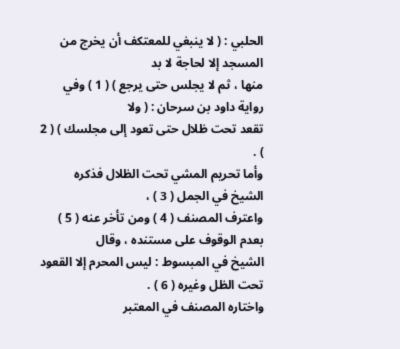الحلبي : ( لا ينبغي للمعتكف أن يخرج من المسجد إلا لحاجة لا بد
منها ، ثم لا يجلس حتى يرجع ) ( 1 ) وفي رواية داود بن سرحان : ( ولا
تقعد تحت ظلال حتى تعود إلى مجلسك ) ( 2 ) .
وأما تحريم المشي تحت الظلال فذكره الشيخ في الجمل ( 3 ) ،
واعترف المصنف ( 4 ) ومن تأخر عنه ( 5 ) بعدم الوقوف على مستنده ، وقال
الشيخ في المبسوط : ليس المحرم إلا القعود تحت الظل وغيره ( 6 ) .
واختاره المصنف في المعتبر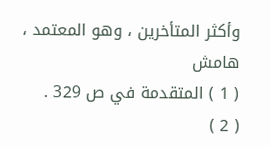وأكثر المتأخرين ، وهو المعتمد ،
هامش
( 1 ) المتقدمة في ص 329 .
( 2 )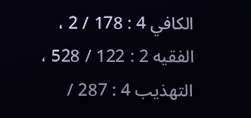الكافي 4 : 178 / 2 ، الفقيه 2 : 122 / 528 ، التهذيب 4 : 287 /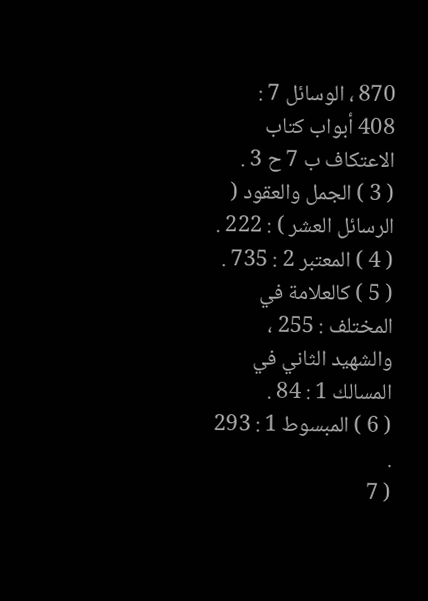870 ، الوسائل 7 :
408 أبواب كتاب الاعتكاف ب 7 ح 3 .
( 3 ) الجمل والعقود ( الرسائل العشر ) : 222 .
( 4 ) المعتبر 2 : 735 .
( 5 ) كالعلامة في المختلف : 255 ، والشهيد الثاني في المسالك 1 : 84 .
( 6 ) المبسوط 1 : 293 .
( 7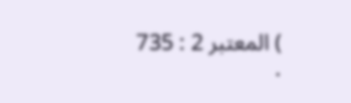) المعتبر 2 : 735 .